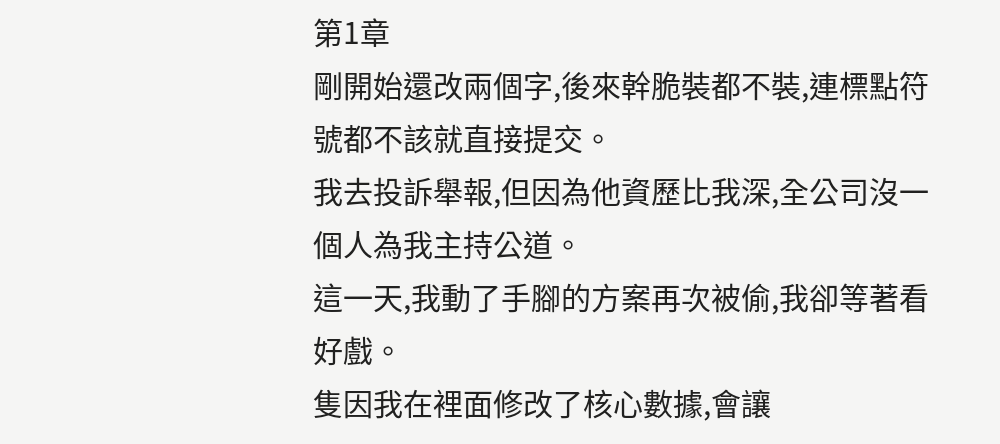第1章
剛開始還改兩個字,後來幹脆裝都不裝,連標點符號都不該就直接提交。
我去投訴舉報,但因為他資歷比我深,全公司沒一個人為我主持公道。
這一天,我動了手腳的方案再次被偷,我卻等著看好戲。
隻因我在裡面修改了核心數據,會讓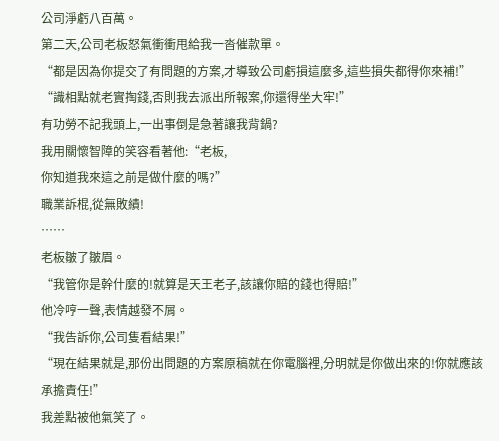公司淨虧八百萬。
第二天,公司老板怒氣衝衝甩給我一沓催款單。
“都是因為你提交了有問題的方案,才導致公司虧損這麼多,這些損失都得你來補!”
“識相點就老實掏錢,否則我去派出所報案,你還得坐大牢!”
有功勞不記我頭上,一出事倒是急著讓我背鍋?
我用關懷智障的笑容看著他:“老板,
你知道我來這之前是做什麼的嗎?”
職業訴棍,從無敗績!
……
老板皺了皺眉。
“我管你是幹什麼的!就算是天王老子,該讓你賠的錢也得賠!”
他冷哼一聲,表情越發不屑。
“我告訴你,公司隻看結果!”
“現在結果就是,那份出問題的方案原稿就在你電腦裡,分明就是你做出來的!你就應該承擔責任!”
我差點被他氣笑了。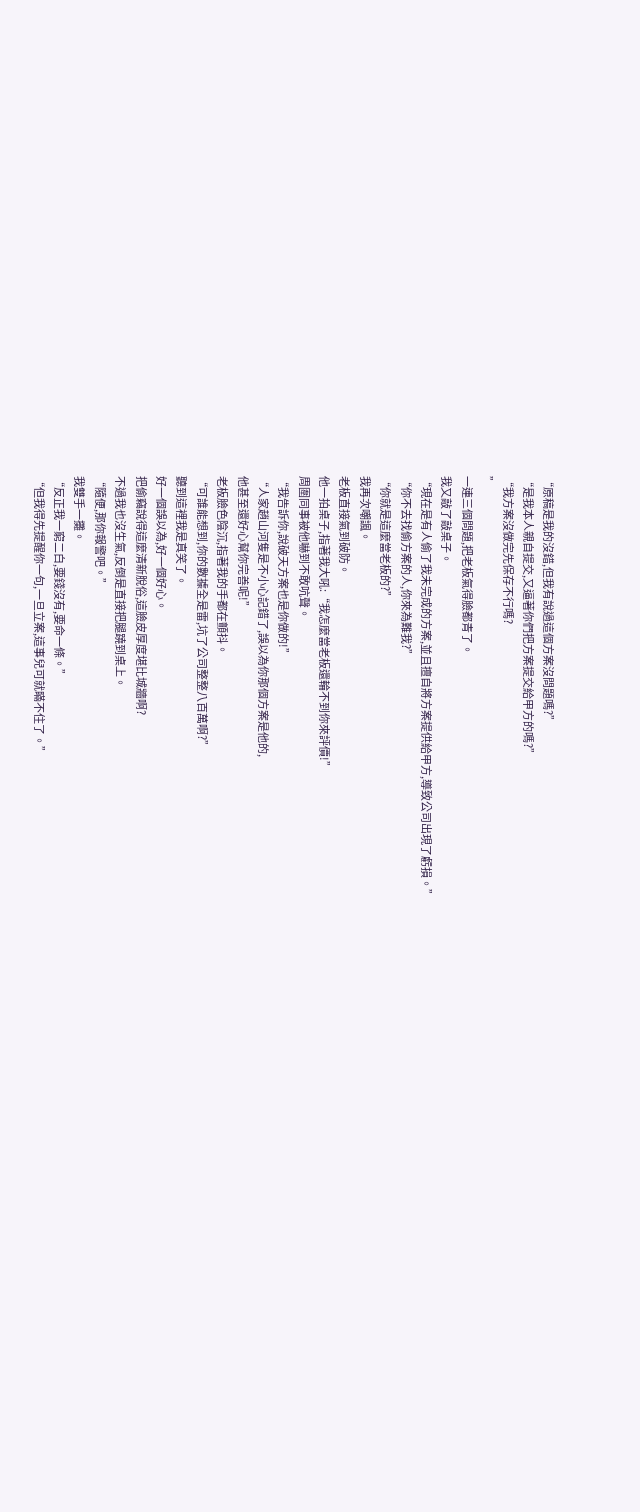“原稿是我的沒錯,但我有說過這個方案沒問題嗎?”
“是我本人親自提交,又逼著你們把方案提交給甲方的嗎?”
“我方案沒做完先保存不行嗎?
”
一連三個問題,把老板氣得臉都青了。
我又敲了敲桌子。
“現在是有人偷了我未完成的方案,並且擅自將方案提供給甲方,導致公司出現了虧損。”
“你不去找偷方案的人,你來為難我?”
“你就是這麼當老板的?”
我再次嘲諷。
老板直接氣到破防。
他一拍桌子,指著我大吼:“我怎麼當老板還輪不到你來評價!”
周圍同事被他嚇到不敢吭聲。
“我告訴你,說破天方案也是你做的!”
“人家趙山河隻是不小心記錯了,誤以為你那個方案是他的,
他甚至還好心幫你完善呢!”
老板臉色陰沉,指著我的手都在顫抖。
“可誰能想到,你的數據全是雷,坑了公司整整八百萬啊?”
聽到這裡我是真笑了。
好一個誤以為,好一個好心。
把偷竊說得這麼清新脫俗,這臉皮厚度堪比城牆啊?
不過我也沒生氣,反倒是直接把腿蹺到桌上。
“隨便,那你報警吧。”
我雙手一攤。
“反正我一窮二白,要錢沒有,要命一條。”
“但我得先提醒你一句,一旦立案,這事兒可就瞞不住了。”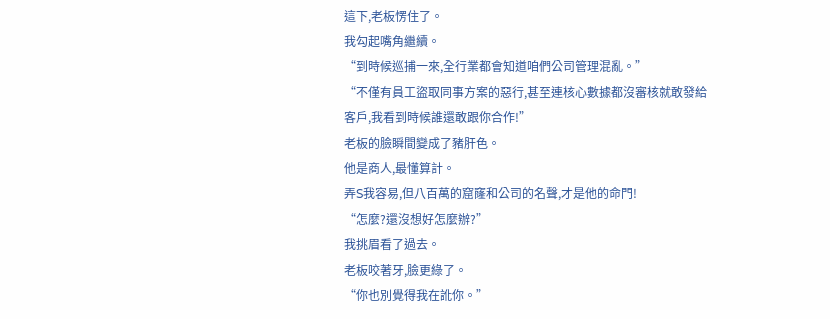這下,老板愣住了。
我勾起嘴角繼續。
“到時候巡捕一來,全行業都會知道咱們公司管理混亂。”
“不僅有員工盜取同事方案的惡行,甚至連核心數據都沒審核就敢發給客戶,我看到時候誰還敢跟你合作!”
老板的臉瞬間變成了豬肝色。
他是商人,最懂算計。
弄S我容易,但八百萬的窟窿和公司的名聲,才是他的命門!
“怎麼?還沒想好怎麼辦?”
我挑眉看了過去。
老板咬著牙,臉更綠了。
“你也別覺得我在訛你。”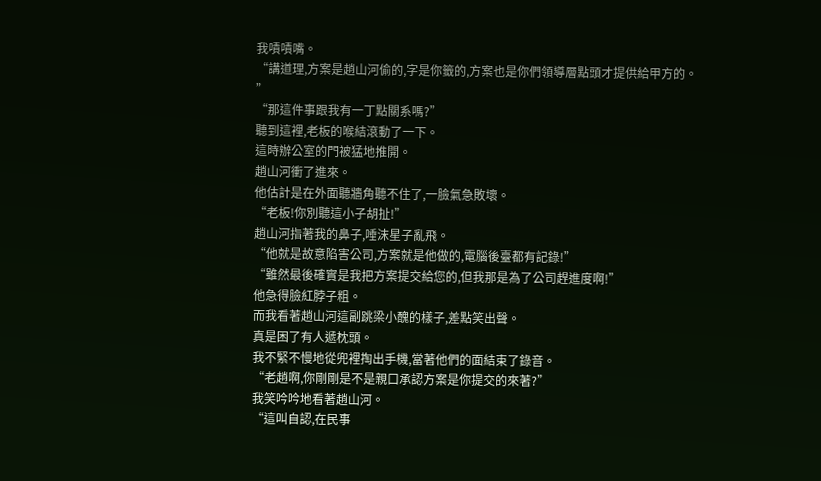我嘖嘖嘴。
“講道理,方案是趙山河偷的,字是你籤的,方案也是你們領導層點頭才提供給甲方的。
”
“那這件事跟我有一丁點關系嗎?”
聽到這裡,老板的喉結滾動了一下。
這時辦公室的門被猛地推開。
趙山河衝了進來。
他估計是在外面聽牆角聽不住了,一臉氣急敗壞。
“老板!你別聽這小子胡扯!”
趙山河指著我的鼻子,唾沫星子亂飛。
“他就是故意陷害公司,方案就是他做的,電腦後臺都有記錄!”
“雖然最後確實是我把方案提交給您的,但我那是為了公司趕進度啊!”
他急得臉紅脖子粗。
而我看著趙山河這副跳梁小醜的樣子,差點笑出聲。
真是困了有人遞枕頭。
我不緊不慢地從兜裡掏出手機,當著他們的面結束了錄音。
“老趙啊,你剛剛是不是親口承認方案是你提交的來著?”
我笑吟吟地看著趙山河。
“這叫自認,在民事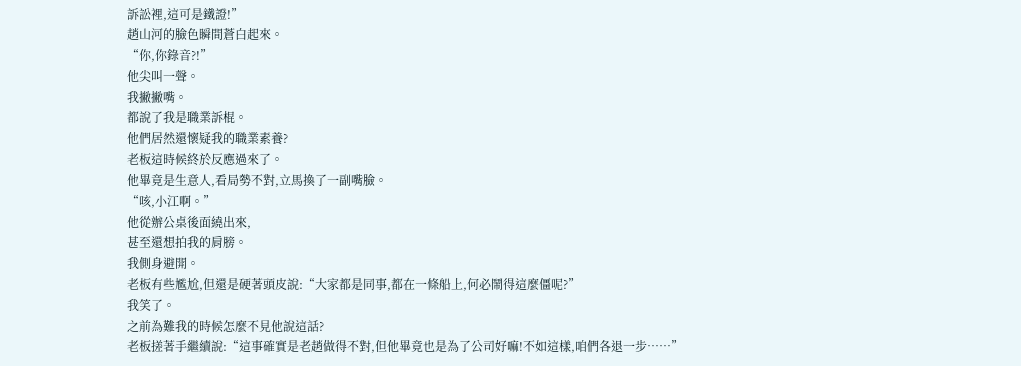訴訟裡,這可是鐵證!”
趙山河的臉色瞬間蒼白起來。
“你,你錄音?!”
他尖叫一聲。
我撇撇嘴。
都說了我是職業訴棍。
他們居然還懷疑我的職業素養?
老板這時候終於反應過來了。
他畢竟是生意人,看局勢不對,立馬換了一副嘴臉。
“咳,小江啊。”
他從辦公桌後面繞出來,
甚至還想拍我的肩膀。
我側身避開。
老板有些尷尬,但還是硬著頭皮說:“大家都是同事,都在一條船上,何必鬧得這麼僵呢?”
我笑了。
之前為難我的時候怎麼不見他說這話?
老板搓著手繼續說:“這事確實是老趙做得不對,但他畢竟也是為了公司好嘛!不如這樣,咱們各退一步……”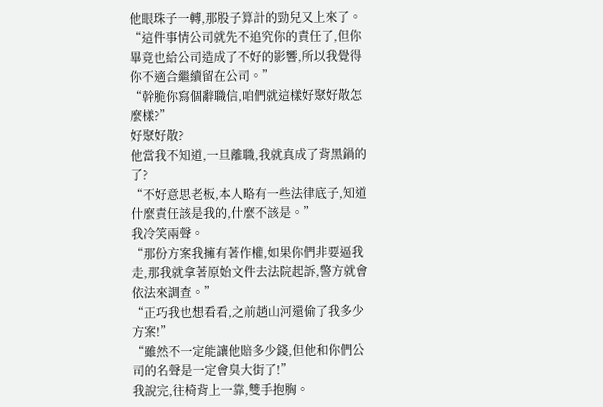他眼珠子一轉,那股子算計的勁兒又上來了。
“這件事情公司就先不追究你的責任了,但你畢竟也給公司造成了不好的影響,所以我覺得你不適合繼續留在公司。”
“幹脆你寫個辭職信,咱們就這樣好聚好散怎麼樣?”
好聚好散?
他當我不知道,一旦離職,我就真成了背黑鍋的了?
“不好意思老板,本人略有一些法律底子,知道什麼責任該是我的,什麼不該是。”
我冷笑兩聲。
“那份方案我擁有著作權,如果你們非要逼我走,那我就拿著原始文件去法院起訴,警方就會依法來調查。”
“正巧我也想看看,之前趙山河還偷了我多少方案!”
“雖然不一定能讓他賠多少錢,但他和你們公司的名聲是一定會臭大街了!”
我說完,往椅背上一靠,雙手抱胸。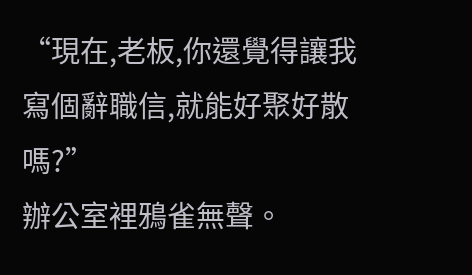“現在,老板,你還覺得讓我寫個辭職信,就能好聚好散嗎?”
辦公室裡鴉雀無聲。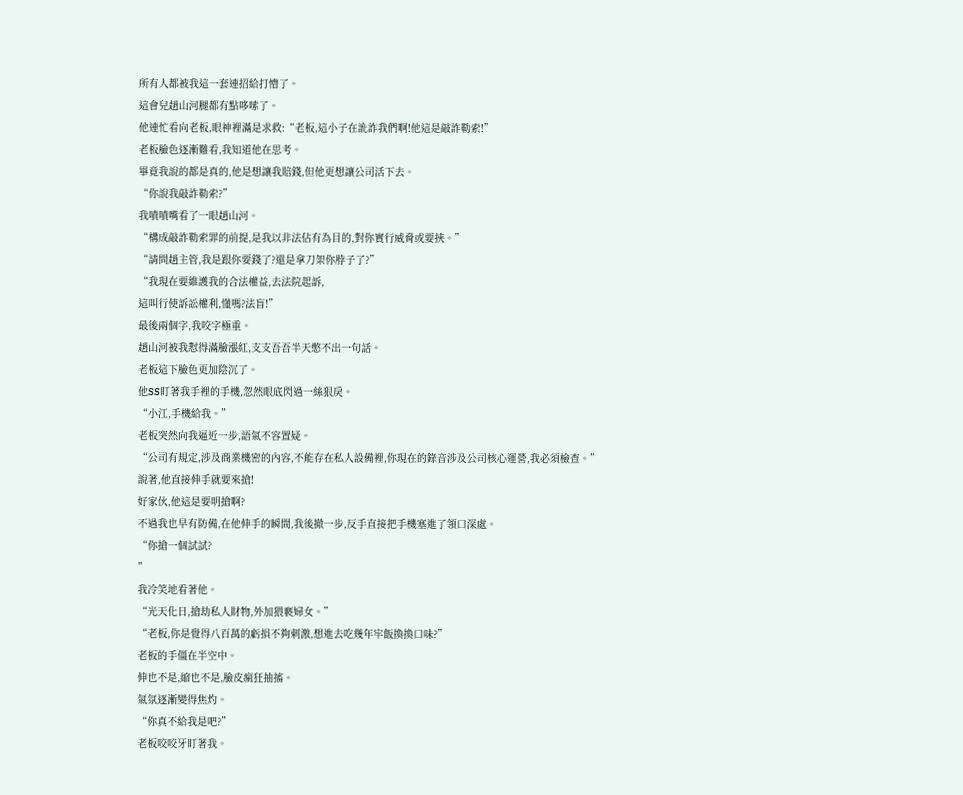所有人都被我這一套連招給打懵了。
這會兒趙山河腿都有點哆嗦了。
他連忙看向老板,眼神裡滿是求救:“老板,這小子在訛詐我們啊!他這是敲詐勒索!”
老板臉色逐漸難看,我知道他在思考。
畢竟我說的都是真的,他是想讓我賠錢,但他更想讓公司活下去。
“你說我敲詐勒索?”
我嘖嘖嘴看了一眼趙山河。
“構成敲詐勒索罪的前提,是我以非法佔有為目的,對你實行威脅或要挾。”
“請問趙主管,我是跟你要錢了?還是拿刀架你脖子了?”
“我現在要維護我的合法權益,去法院起訴,
這叫行使訴訟權利,懂嗎?法盲!”
最後兩個字,我咬字極重。
趙山河被我懟得滿臉漲紅,支支吾吾半天憋不出一句話。
老板這下臉色更加陰沉了。
他SS盯著我手裡的手機,忽然眼底閃過一絲狠戾。
“小江,手機給我。”
老板突然向我逼近一步,語氣不容置疑。
“公司有規定,涉及商業機密的內容,不能存在私人設備裡,你現在的錄音涉及公司核心運營,我必須檢查。”
說著,他直接伸手就要來搶!
好家伙,他這是要明搶啊?
不過我也早有防備,在他伸手的瞬間,我後撤一步,反手直接把手機塞進了領口深處。
“你搶一個試試?
”
我冷笑地看著他。
“光天化日,搶劫私人財物,外加猥褻婦女。”
“老板,你是覺得八百萬的虧損不夠刺激,想進去吃幾年牢飯換換口味?”
老板的手僵在半空中。
伸也不是,縮也不是,臉皮瘋狂抽搐。
氣氛逐漸變得焦灼。
“你真不給我是吧?”
老板咬咬牙盯著我。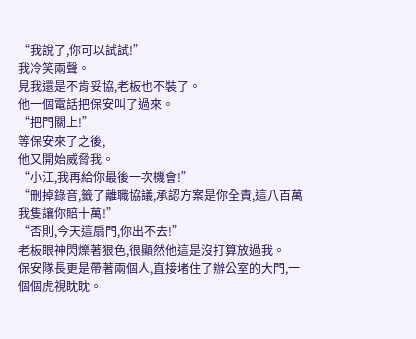“我說了,你可以試試!”
我冷笑兩聲。
見我還是不肯妥協,老板也不裝了。
他一個電話把保安叫了過來。
“把門關上!”
等保安來了之後,
他又開始威脅我。
“小江,我再給你最後一次機會!”
“刪掉錄音,籤了離職協議,承認方案是你全責,這八百萬我隻讓你賠十萬!”
“否則,今天這扇門,你出不去!”
老板眼神閃爍著狠色,很顯然他這是沒打算放過我。
保安隊長更是帶著兩個人,直接堵住了辦公室的大門,一個個虎視眈眈。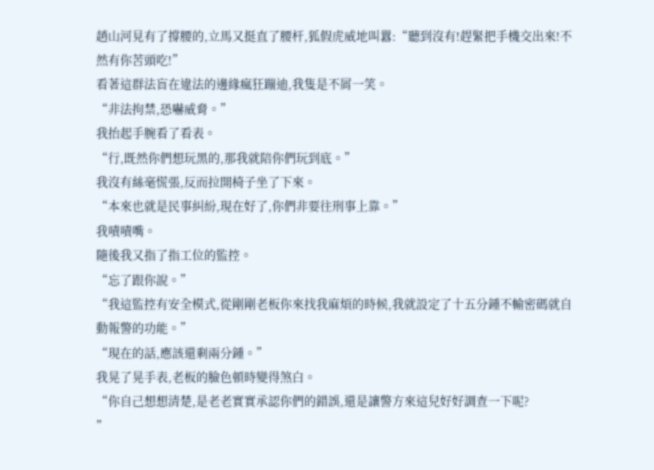趙山河見有了撐腰的,立馬又挺直了腰杆,狐假虎威地叫囂:“聽到沒有!趕緊把手機交出來!不然有你苦頭吃!”
看著這群法盲在違法的邊緣瘋狂蹦迪,我隻是不屑一笑。
“非法拘禁,恐嚇威脅。”
我抬起手腕看了看表。
“行,既然你們想玩黑的,那我就陪你們玩到底。”
我沒有絲毫慌張,反而拉開椅子坐了下來。
“本來也就是民事糾紛,現在好了,你們非要往刑事上靠。”
我嘖嘖嘴。
隨後我又指了指工位的監控。
“忘了跟你說。”
“我這監控有安全模式,從剛剛老板你來找我麻煩的時候,我就設定了十五分鍾不輸密碼就自動報警的功能。”
“現在的話,應該還剩兩分鍾。”
我晃了晃手表,老板的臉色頓時變得煞白。
“你自己想想清楚,是老老實實承認你們的錯誤,還是讓警方來這兒好好調查一下呢?
”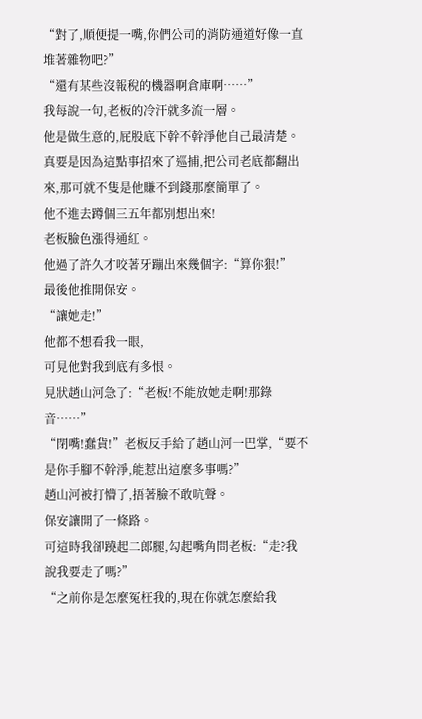“對了,順便提一嘴,你們公司的消防通道好像一直堆著雜物吧?”
“還有某些沒報稅的機器啊倉庫啊……”
我每說一句,老板的冷汗就多流一層。
他是做生意的,屁股底下幹不幹淨他自己最清楚。
真要是因為這點事招來了巡捕,把公司老底都翻出來,那可就不隻是他賺不到錢那麼簡單了。
他不進去蹲個三五年都別想出來!
老板臉色漲得通紅。
他過了許久才咬著牙蹦出來幾個字:“算你狠!”
最後他推開保安。
“讓她走!”
他都不想看我一眼,
可見他對我到底有多恨。
見狀趙山河急了:“老板!不能放她走啊!那錄音……”
“閉嘴!蠢貨!”老板反手給了趙山河一巴掌,“要不是你手腳不幹淨,能惹出這麼多事嗎?”
趙山河被打懵了,捂著臉不敢吭聲。
保安讓開了一條路。
可這時我卻蹺起二郎腿,勾起嘴角問老板:“走?我說我要走了嗎?”
“之前你是怎麼冤枉我的,現在你就怎麼給我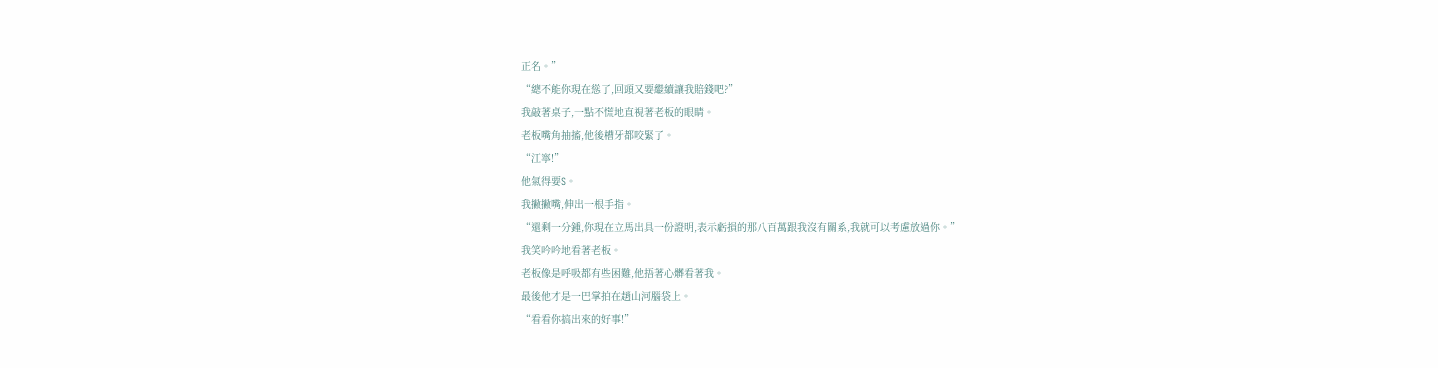正名。”
“總不能你現在慫了,回頭又要繼續讓我賠錢吧?”
我敲著桌子,一點不慌地直視著老板的眼睛。
老板嘴角抽搐,他後槽牙都咬緊了。
“江寧!”
他氣得要S。
我撇撇嘴,伸出一根手指。
“還剩一分鍾,你現在立馬出具一份證明,表示虧損的那八百萬跟我沒有關系,我就可以考慮放過你。”
我笑吟吟地看著老板。
老板像是呼吸都有些困難,他捂著心髒看著我。
最後他才是一巴掌拍在趙山河腦袋上。
“看看你搞出來的好事!”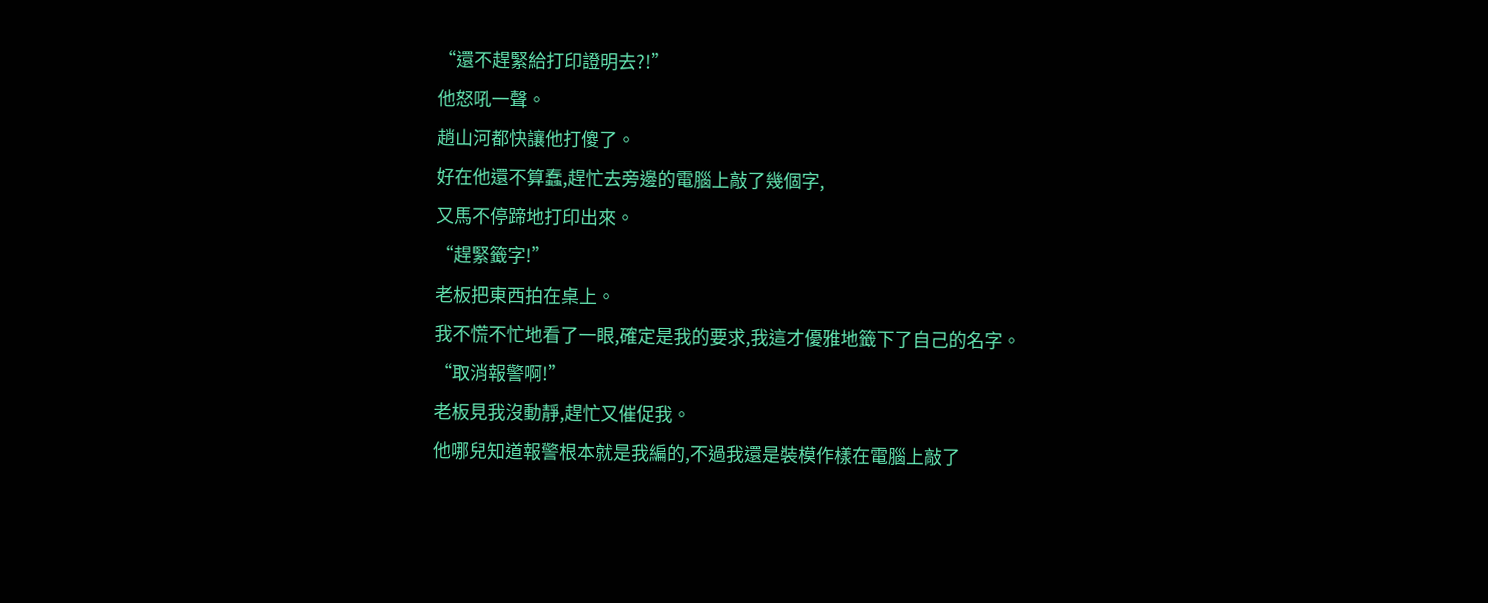“還不趕緊給打印證明去?!”
他怒吼一聲。
趙山河都快讓他打傻了。
好在他還不算蠢,趕忙去旁邊的電腦上敲了幾個字,
又馬不停蹄地打印出來。
“趕緊籤字!”
老板把東西拍在桌上。
我不慌不忙地看了一眼,確定是我的要求,我這才優雅地籤下了自己的名字。
“取消報警啊!”
老板見我沒動靜,趕忙又催促我。
他哪兒知道報警根本就是我編的,不過我還是裝模作樣在電腦上敲了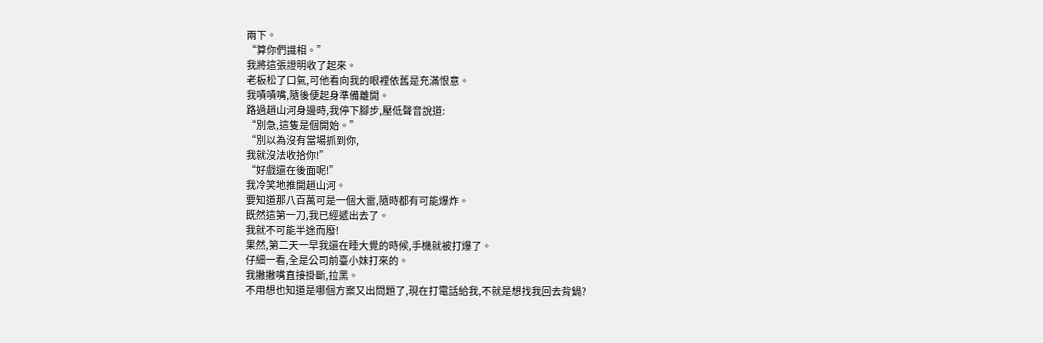兩下。
“算你們識相。”
我將這張證明收了起來。
老板松了口氣,可他看向我的眼裡依舊是充滿恨意。
我嘖嘖嘴,隨後便起身準備離開。
路過趙山河身邊時,我停下腳步,壓低聲音說道:
“別急,這隻是個開始。”
“別以為沒有當場抓到你,
我就沒法收拾你!”
“好戲還在後面呢!”
我冷笑地推開趙山河。
要知道那八百萬可是一個大雷,隨時都有可能爆炸。
既然這第一刀,我已經遞出去了。
我就不可能半途而廢!
果然,第二天一早我還在睡大覺的時候,手機就被打爆了。
仔細一看,全是公司前臺小妹打來的。
我撇撇嘴直接掛斷,拉黑。
不用想也知道是哪個方案又出問題了,現在打電話給我,不就是想找我回去背鍋?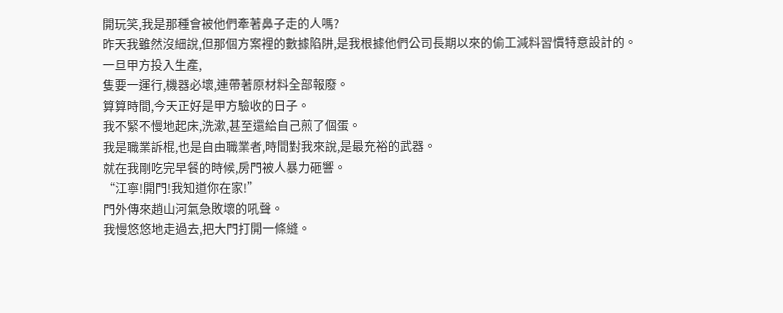開玩笑,我是那種會被他們牽著鼻子走的人嗎?
昨天我雖然沒細說,但那個方案裡的數據陷阱,是我根據他們公司長期以來的偷工減料習慣特意設計的。
一旦甲方投入生產,
隻要一運行,機器必壞,連帶著原材料全部報廢。
算算時間,今天正好是甲方驗收的日子。
我不緊不慢地起床,洗漱,甚至還給自己煎了個蛋。
我是職業訴棍,也是自由職業者,時間對我來說,是最充裕的武器。
就在我剛吃完早餐的時候,房門被人暴力砸響。
“江寧!開門!我知道你在家!”
門外傳來趙山河氣急敗壞的吼聲。
我慢悠悠地走過去,把大門打開一條縫。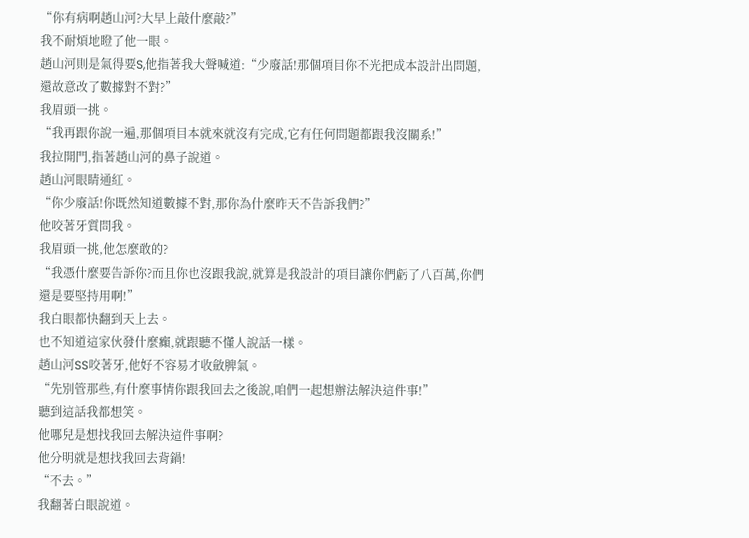“你有病啊趙山河?大早上敲什麼敲?”
我不耐煩地瞪了他一眼。
趙山河則是氣得要S,他指著我大聲喊道:“少廢話!那個項目你不光把成本設計出問題,還故意改了數據對不對?”
我眉頭一挑。
“我再跟你說一遍,那個項目本就來就沒有完成,它有任何問題都跟我沒關系!”
我拉開門,指著趙山河的鼻子說道。
趙山河眼睛通紅。
“你少廢話!你既然知道數據不對,那你為什麼昨天不告訴我們?”
他咬著牙質問我。
我眉頭一挑,他怎麼敢的?
“我憑什麼要告訴你?而且你也沒跟我說,就算是我設計的項目讓你們虧了八百萬,你們還是要堅持用啊!”
我白眼都快翻到天上去。
也不知道這家伙發什麼癲,就跟聽不懂人說話一樣。
趙山河SS咬著牙,他好不容易才收斂脾氣。
“先別管那些,有什麼事情你跟我回去之後說,咱們一起想辦法解決這件事!”
聽到這話我都想笑。
他哪兒是想找我回去解決這件事啊?
他分明就是想找我回去背鍋!
“不去。”
我翻著白眼說道。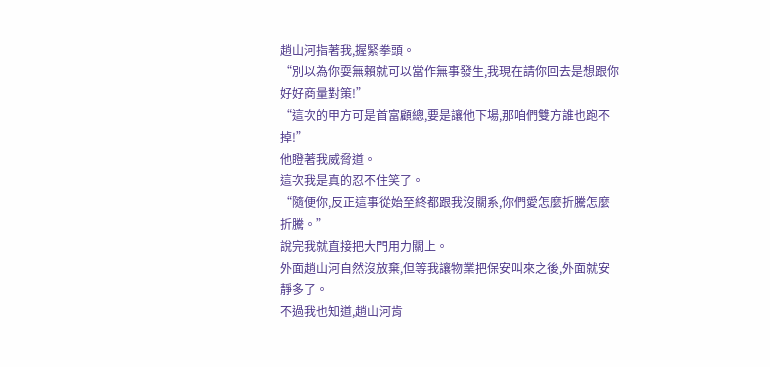趙山河指著我,握緊拳頭。
“別以為你耍無賴就可以當作無事發生,我現在請你回去是想跟你好好商量對策!”
“這次的甲方可是首富顧總,要是讓他下場,那咱們雙方誰也跑不掉!”
他瞪著我威脅道。
這次我是真的忍不住笑了。
“隨便你,反正這事從始至終都跟我沒關系,你們愛怎麼折騰怎麼折騰。”
說完我就直接把大門用力關上。
外面趙山河自然沒放棄,但等我讓物業把保安叫來之後,外面就安靜多了。
不過我也知道,趙山河肯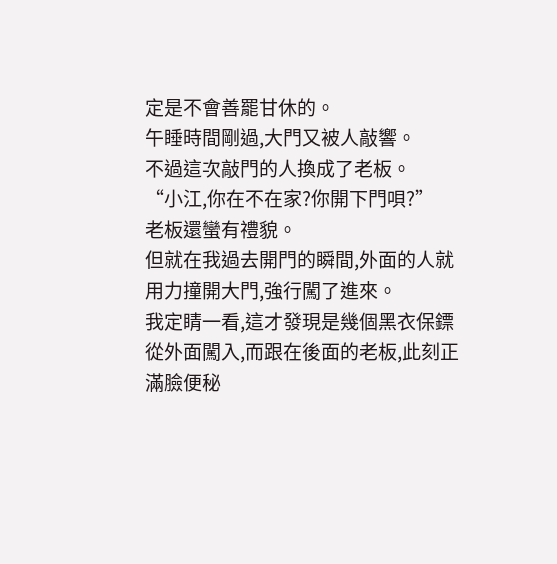定是不會善罷甘休的。
午睡時間剛過,大門又被人敲響。
不過這次敲門的人換成了老板。
“小江,你在不在家?你開下門唄?”
老板還蠻有禮貌。
但就在我過去開門的瞬間,外面的人就用力撞開大門,強行闖了進來。
我定睛一看,這才發現是幾個黑衣保鏢從外面闖入,而跟在後面的老板,此刻正滿臉便秘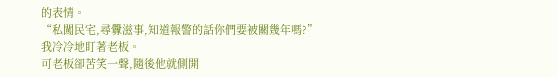的表情。
“私闖民宅,尋釁滋事,知道報警的話你們要被關幾年嗎?”
我冷冷地盯著老板。
可老板卻苦笑一聲,隨後他就側開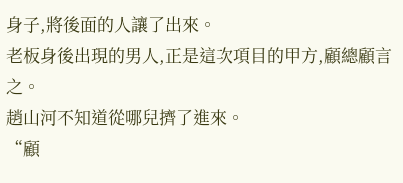身子,將後面的人讓了出來。
老板身後出現的男人,正是這次項目的甲方,顧總顧言之。
趙山河不知道從哪兒擠了進來。
“顧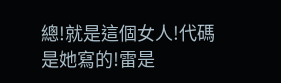總!就是這個女人!代碼是她寫的!雷是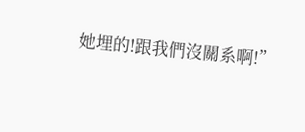她埋的!跟我們沒關系啊!”